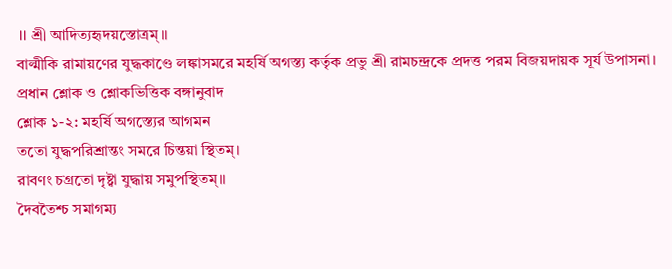॥ শ্রী আদিত্যহৃদয়স্তোত্রম্ ॥
বাল্মীকি রামায়ণের যুদ্ধকাণ্ডে লঙ্কাসমরে মহর্ষি অগস্ত্য কর্তৃক প্রভু শ্রী রামচন্দ্রকে প্রদত্ত পরম বিজয়দায়ক সূর্য উপাসনা।
প্রধান শ্লোক ও শ্লোকভিত্তিক বঙ্গানুবাদ
শ্লোক ১-২: মহর্ষি অগস্ত্যের আগমন
ততো যুদ্ধপরিশ্রান্তং সমরে চিন্তয়া স্থিতম্।
রাবণং চগ্রতো দৃষ্ট্বা যুদ্ধায় সমুপস্থিতম্॥
দৈবতৈশ্চ সমাগম্য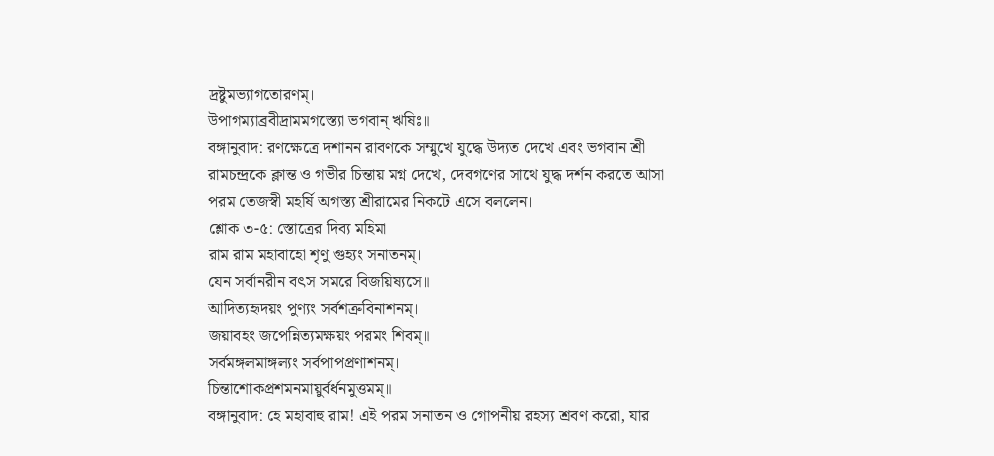দ্রষ্টুমভ্যাগতোরণম্।
উপাগম্যাব্রবীদ্রামমগস্ত্যো ভগবান্ ঋষিঃ॥
বঙ্গানুবাদ: রণক্ষেত্রে দশানন রাবণকে সম্মুখে যুদ্ধে উদ্যত দেখে এবং ভগবান শ্রী রামচন্দ্রকে ক্লান্ত ও গভীর চিন্তায় মগ্ন দেখে, দেবগণের সাথে যুদ্ধ দর্শন করতে আসা পরম তেজস্বী মহর্ষি অগস্ত্য শ্রীরামের নিকটে এসে বললেন।
শ্লোক ৩-৫: স্তোত্রের দিব্য মহিমা
রাম রাম মহাবাহো শৃণু গুহ্যং সনাতনম্।
যেন সর্বানরীন বৎস সমরে বিজয়িষ্যসে॥
আদিত্যহৃদয়ং পুণ্যং সর্বশত্রুবিনাশনম্।
জয়াবহং জপেন্নিত্যমক্ষয়ং পরমং শিবম্॥
সর্বমঙ্গলমাঙ্গল্যং সর্বপাপপ্রণাশনম্।
চিন্তাশোকপ্রশমনমায়ুর্বর্ধনমুত্তমম্॥
বঙ্গানুবাদ: হে মহাবাহু রাম! এই পরম সনাতন ও গোপনীয় রহস্য শ্রবণ করো, যার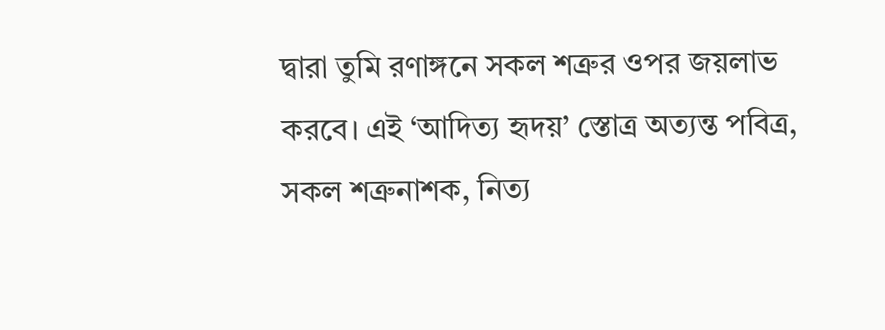দ্বারা তুমি রণাঙ্গনে সকল শত্রুর ওপর জয়লাভ করবে। এই ‘আদিত্য হৃদয়’ স্তোত্র অত্যন্ত পবিত্র, সকল শত্রুনাশক, নিত্য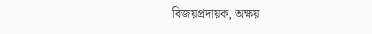বিজয়প্রদায়ক, অক্ষয়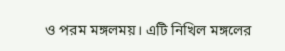ও পরম মঙ্গলময়। এটি নিখিল মঙ্গলের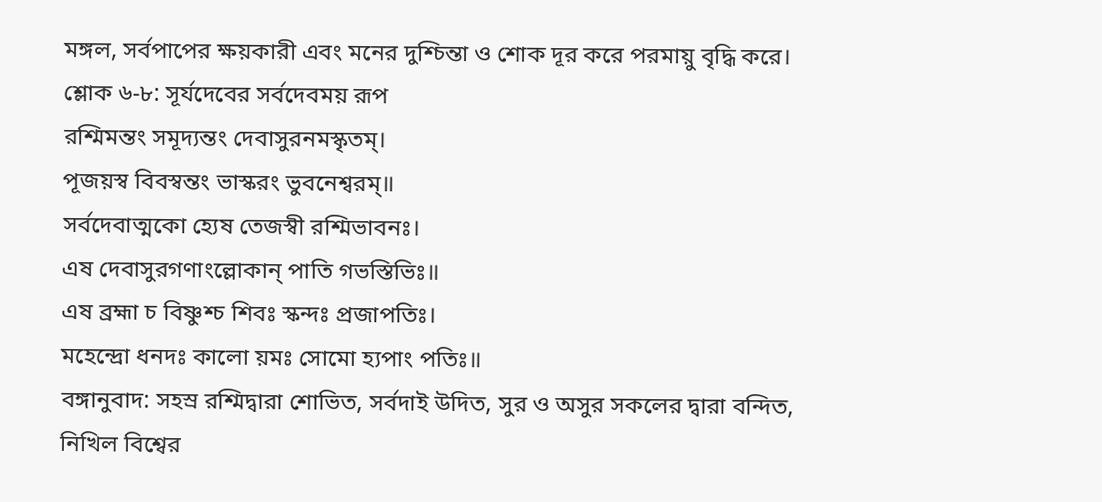মঙ্গল, সর্বপাপের ক্ষয়কারী এবং মনের দুশ্চিন্তা ও শোক দূর করে পরমায়ু বৃদ্ধি করে।
শ্লোক ৬-৮: সূর্যদেবের সর্বদেবময় রূপ
রশ্মিমন্তং সমূদ্যন্তং দেবাসুরনমস্কৃতম্।
পূজয়স্ব বিবস্বন্তং ভাস্করং ভুবনেশ্বরম্॥
সর্বদেবাত্মকো হ্যেষ তেজস্বী রশ্মিভাবনঃ।
এষ দেবাসুরগণাংল্লোকান্ পাতি গভস্তিভিঃ॥
এষ ব্রহ্মা চ বিষ্ণুশ্চ শিবঃ স্কন্দঃ প্রজাপতিঃ।
মহেন্দ্রো ধনদঃ কালো য়মঃ সোমো হ্যপাং পতিঃ॥
বঙ্গানুবাদ: সহস্র রশ্মিদ্বারা শোভিত, সর্বদাই উদিত, সুর ও অসুর সকলের দ্বারা বন্দিত, নিখিল বিশ্বের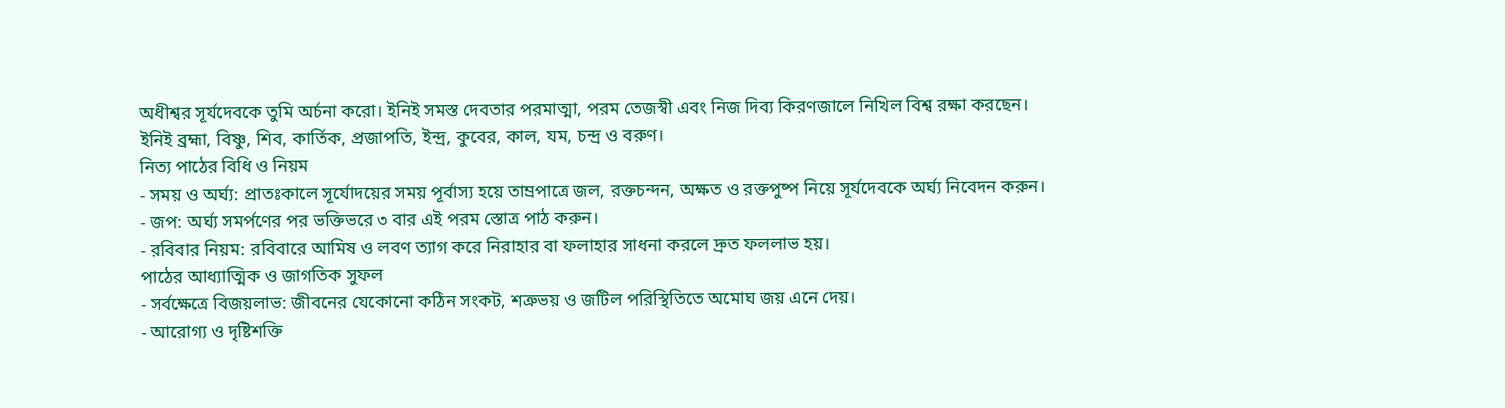অধীশ্বর সূর্যদেবকে তুমি অর্চনা করো। ইনিই সমস্ত দেবতার পরমাত্মা, পরম তেজস্বী এবং নিজ দিব্য কিরণজালে নিখিল বিশ্ব রক্ষা করছেন। ইনিই ব্রহ্মা, বিষ্ণু, শিব, কার্তিক, প্রজাপতি, ইন্দ্র, কুবের, কাল, যম, চন্দ্র ও বরুণ।
নিত্য পাঠের বিধি ও নিয়ম
- সময় ও অর্ঘ্য: প্রাতঃকালে সূর্যোদয়ের সময় পূর্বাস্য হয়ে তাম্রপাত্রে জল, রক্তচন্দন, অক্ষত ও রক্তপুষ্প নিয়ে সূর্যদেবকে অর্ঘ্য নিবেদন করুন।
- জপ: অর্ঘ্য সমর্পণের পর ভক্তিভরে ৩ বার এই পরম স্তোত্র পাঠ করুন।
- রবিবার নিয়ম: রবিবারে আমিষ ও লবণ ত্যাগ করে নিরাহার বা ফলাহার সাধনা করলে দ্রুত ফললাভ হয়।
পাঠের আধ্যাত্মিক ও জাগতিক সুফল
- সর্বক্ষেত্রে বিজয়লাভ: জীবনের যেকোনো কঠিন সংকট, শত্রুভয় ও জটিল পরিস্থিতিতে অমোঘ জয় এনে দেয়।
- আরোগ্য ও দৃষ্টিশক্তি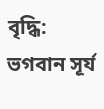বৃদ্ধি: ভগবান সূর্য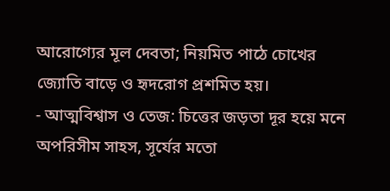আরোগ্যের মূল দেবতা; নিয়মিত পাঠে চোখের জ্যোতি বাড়ে ও হৃদরোগ প্রশমিত হয়।
- আত্মবিশ্বাস ও তেজ: চিত্তের জড়তা দূর হয়ে মনে অপরিসীম সাহস, সূর্যের মতো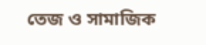তেজ ও সামাজিক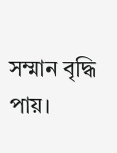সম্মান বৃদ্ধি পায়।